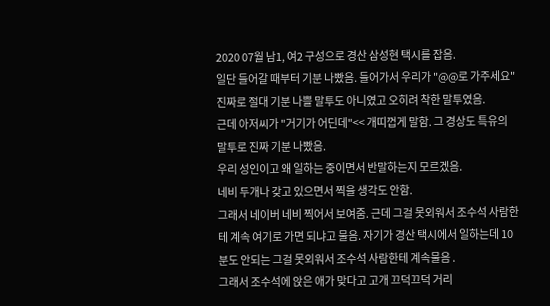2020 07월 남1, 여2 구성으로 경산 삼성현 택시를 잡음.
일단 들어갈 때부터 기분 나빴음. 들어가서 우리가 "@@로 가주세요" 진짜로 절대 기분 나쁠 말투도 아니였고 오히려 착한 말투였음.
근데 아저씨가 "거기가 어딘데"<< 개띠껍게 말함. 그 경상도 특유의 말투로 진짜 기분 나빴음.
우리 성인이고 왜 일하는 중이면서 반말하는지 모르겠음.
네비 두개나 갖고 있으면서 찍을 생각도 안함.
그래서 네이버 네비 찍어서 보여줌. 근데 그걸 못외워서 조수석 사람한테 계속 여기로 가면 되냐고 물음. 자기가 경산 택시에서 일하는데 10분도 안되는 그걸 못외워서 조수석 사람한테 계속물음 .
그래서 조수석에 앉은 애가 맞다고 고개 끄덕끄덕 거리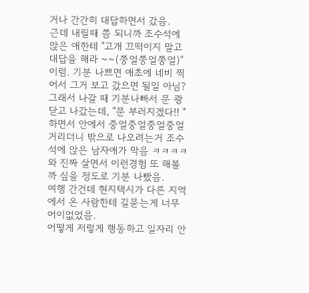거나 간간히 대답하면서 갔음.
근데 내릴때 쯤 되니까 조수석에 앉은 애한테 "고개 끄떡이지 말고 대답을 해라 ~~(쭝얼쭝얼쭝얼)" 이럼. 기분 나쁘면 애초에 네비 찍어서 그거 보고 갔으면 될일 아님?
그래서 나갈 때 기분나빠서 문 쾅닫고 나갔는데, "문 부러지겠다!! "하면서 안에서 중얼중얼중얼중얼 거리더니 밖으로 나오려는거 조수석에 앉은 남자애가 막음 ㅋㅋㅋㅋ 와 진짜 살면서 이런경험 또 해볼까 싶을 정도로 기분 나빴음.
여행 간건데 현지택시가 다른 지역에서 온 사람한테 길묻는게 너무 어이없었음.
어떻게 저렇게 행동하고 일자리 안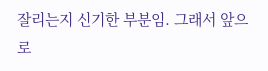잘리는지 신기한 부분임. 그래서 앞으로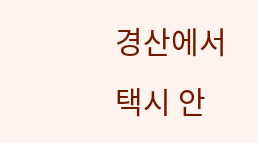경산에서 택시 안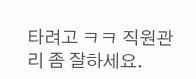타려고 ㅋㅋ 직원관리 좀 잘하세요.